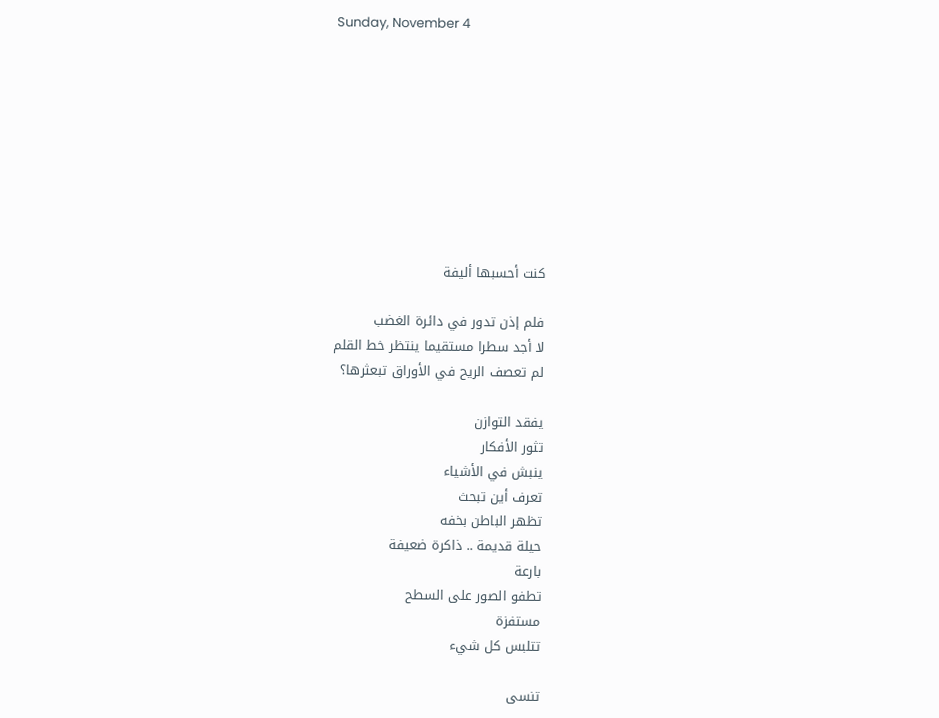Sunday, November 4









كنت أحسبها أليفة

فلم إذن تدور في دائرة الغضب
لا أجد سطرا مستقيما ينتظر خط القلم
لم تعصف الريح في الأوراق تبعثرها؟

يفقد التوازن
تثور الأفكار
ينبش في الأشياء
تعرف أين تبحث
تظهر الباطن بخفه
حيلة قديمة .. ذاكرة ضعيفة
بارعة
تطفو الصور على السطح
مستفزة
تتلبس كل شيء

تنسى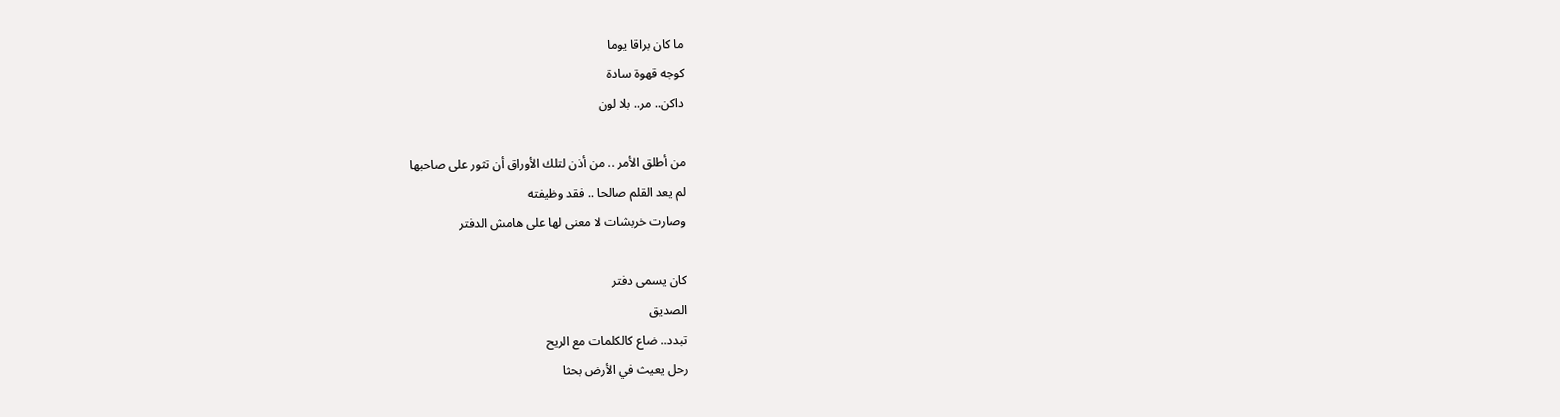ما كان براقا يوما
كوجه قهوة سادة
داكن.. مر.. بلا لون

من أطلق الأمر .. من أذن لتلك الأوراق أن تثور على صاحبها
لم يعد القلم صالحا .. فقد وظيفته
وصارت خربشات لا معنى لها على هامش الدفتر

كان يسمى دفتر
الصديق
تبدد.. ضاع كالكلمات مع الريح
رحل يعيث في الأرض بحثا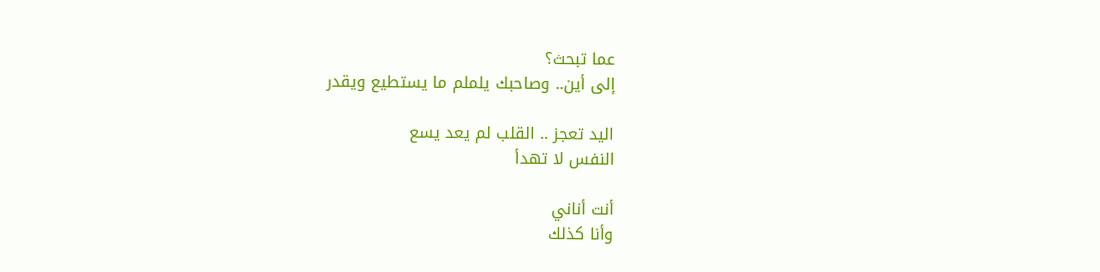عما تبحث؟
إلى أين.. وصاحبك يلملم ما يستطيع ويقدر

اليد تعجز .. القلب لم يعد يسع
النفس لا تهدأ

أنت أناني
وأنا كذلك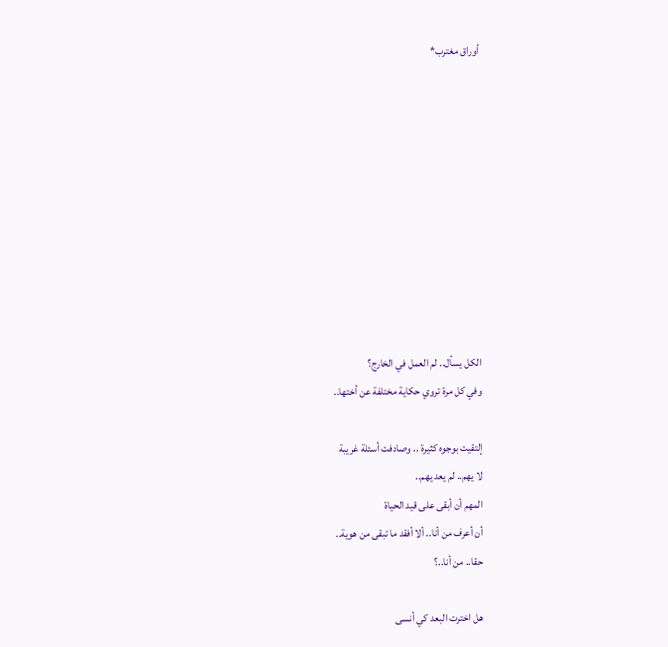أوراق مغترب*










الكل يسأل.. لم العمل في الخارج؟
وفي كل مرة تروي حكاية مختلفة عن أختها..

إلتقيت بوجوه كثيرة .. وصادفت أسئلة غريبة
لا يهم.. لم يعد يهم..
المهم أن أبقى على قيد الحياة
أن أعرف من أنا.. ألا أفقد ما تبقى من هوية..
حقا.. من أنا..؟

هل اخترت البعد كي أنسى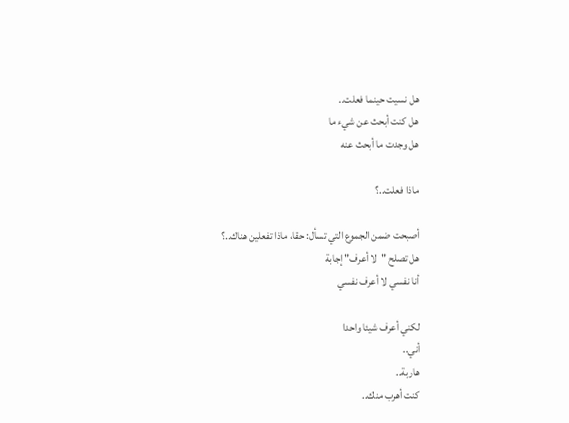هل نسيت حينما فعلت..
هل كنت أبحث عن شيء ما
هل وجدت ما أبحث عنه

ماذا فعلت..؟

أصبحت ضمن الجموع التي تسأل: حقا، ماذا تفعلين هناك..؟
هل تصلح "لا أعرف" إجابة
أنا نفسي لا أعرف نفسي

لكني أعرف شيئا واحدا
أني..
هاربة..
كنت أهرب منك..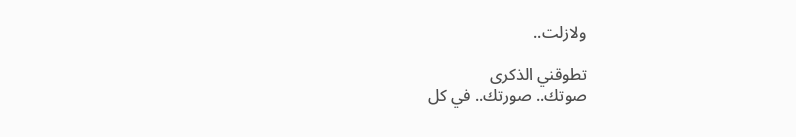ولازلت..

تطوقني الذكرى
صوتك.. صورتك.. في كل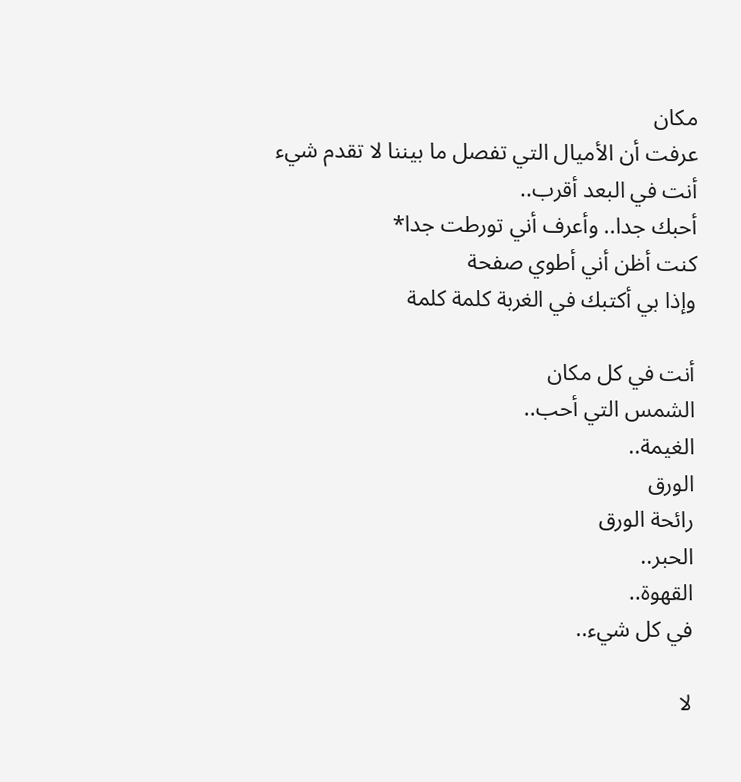مكان
عرفت أن الأميال التي تفصل ما بيننا لا تقدم شيء
أنت في البعد أقرب..
أحبك جدا.. وأعرف أني تورطت جدا*
كنت أظن أني أطوي صفحة
وإذا بي أكتبك في الغربة كلمة كلمة

أنت في كل مكان
الشمس التي أحب..
الغيمة..
الورق
رائحة الورق
الحبر..
القهوة..
في كل شيء..

لا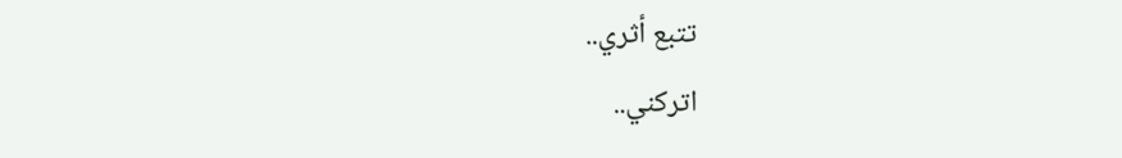تتبع أثري..
اتركني..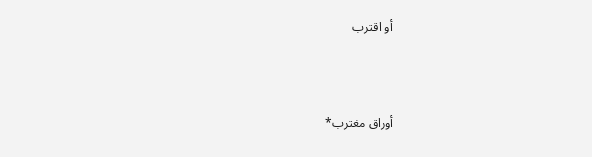أو اقترب



أوراق مغترب*